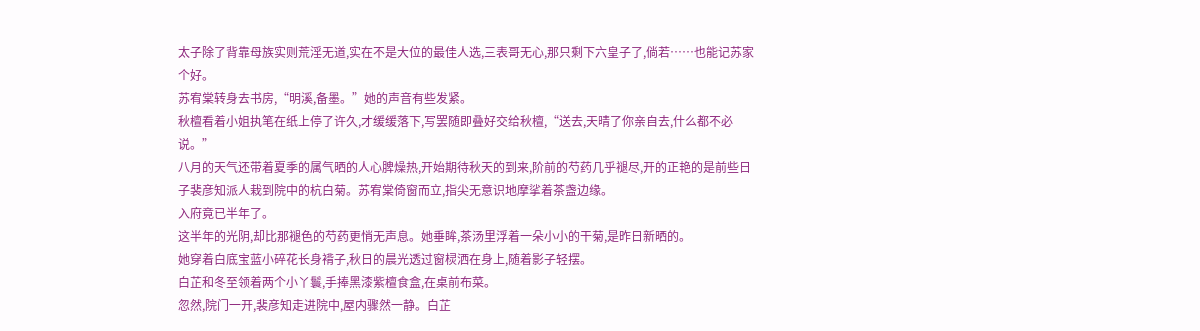太子除了背靠母族实则荒淫无道,实在不是大位的最佳人选,三表哥无心,那只剩下六皇子了,倘若……也能记苏家个好。
苏宥棠转身去书房,“明溪,备墨。”她的声音有些发紧。
秋檀看着小姐执笔在纸上停了许久,才缓缓落下,写罢随即叠好交给秋檀,“送去,天晴了你亲自去,什么都不必说。”
八月的天气还带着夏季的属气晒的人心脾燥热,开始期待秋天的到来,阶前的芍药几乎褪尽,开的正艳的是前些日子裴彦知派人栽到院中的杭白菊。苏宥棠倚窗而立,指尖无意识地摩挲着茶盏边缘。
入府竟已半年了。
这半年的光阴,却比那褪色的芍药更悄无声息。她垂眸,茶汤里浮着一朵小小的干菊,是昨日新晒的。
她穿着白底宝蓝小碎花长身褙子,秋日的晨光透过窗棂洒在身上,随着影子轻摆。
白芷和冬至领着两个小丫鬟,手捧黑漆紫檀食盒,在桌前布菜。
忽然,院门一开,裴彦知走进院中,屋内骤然一静。白芷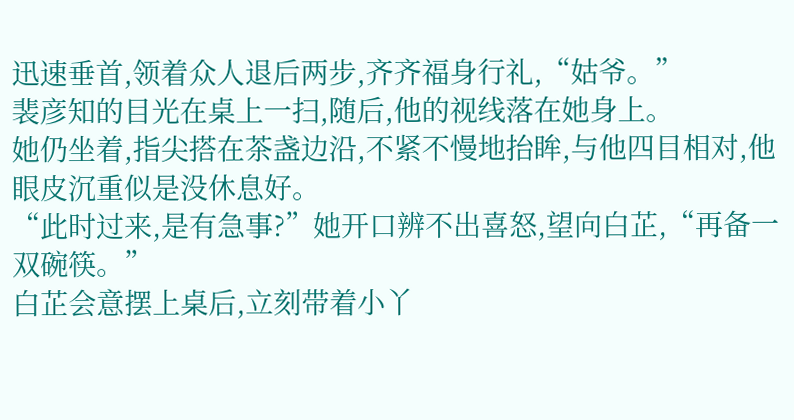迅速垂首,领着众人退后两步,齐齐福身行礼,“姑爷。”
裴彦知的目光在桌上一扫,随后,他的视线落在她身上。
她仍坐着,指尖搭在茶盏边沿,不紧不慢地抬眸,与他四目相对,他眼皮沉重似是没休息好。
“此时过来,是有急事?”她开口辨不出喜怒,望向白芷,“再备一双碗筷。”
白芷会意摆上桌后,立刻带着小丫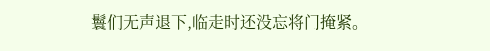鬟们无声退下,临走时还没忘将门掩紧。